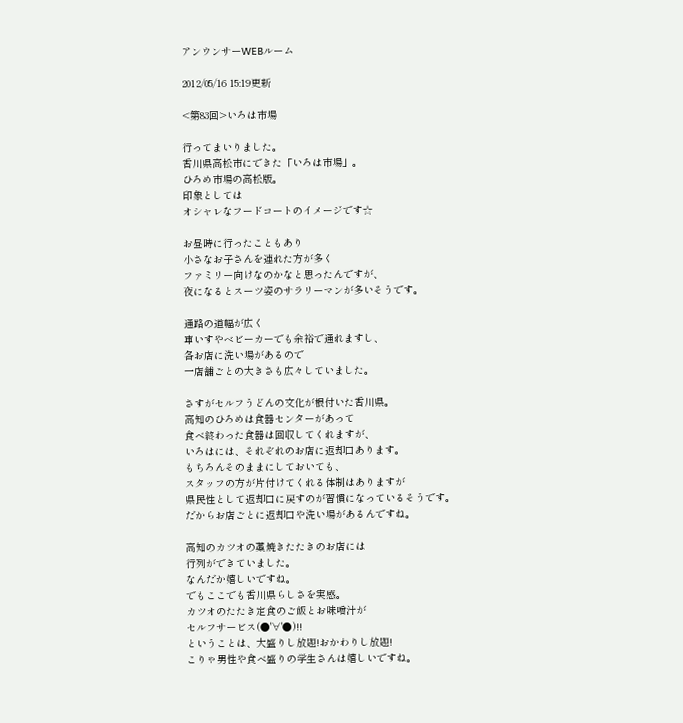アンウンサーWEBルーム

2012/05/16 15:19更新

<第83回>いろは市場

行ってまいりました。
香川県高松市にできた「いろは市場」。
ひろめ市場の高松版。
印象としては
オシャレなフードコートのイメージです☆

お昼時に行ったこともあり
小さなお子さんを連れた方が多く
ファミリー向けなのかなと思ったんですが、
夜になるとスーツ姿のサラリーマンが多いそうです。

通路の道幅が広く
車いすやベビーカーでも余裕で通れますし、
各お店に洗い場があるので
一店舗ごとの大きさも広々していました。

さすがセルフうどんの文化が根付いた香川県。
高知のひろめは食器センターがあって
食べ終わった食器は回収してくれますが、
いろはには、それぞれのお店に返却口あります。
もちろんそのままにしておいても、
スタッフの方が片付けてくれる体制はありますが
県民性として返却口に戻すのが習慣になっているそうです。
だからお店ごとに返却口や洗い場があるんですね。

高知のカツオの藁焼きたたきのお店には
行列ができていました。
なんだか嬉しいですね。
でもここでも香川県らしさを実感。
カツオのたたき定食のご飯とお味噌汁が
セルフサービス(●'∀'●)!!
ということは、大盛りし放題!おかわりし放題!
こりゃ男性や食べ盛りの学生さんは嬉しいですね。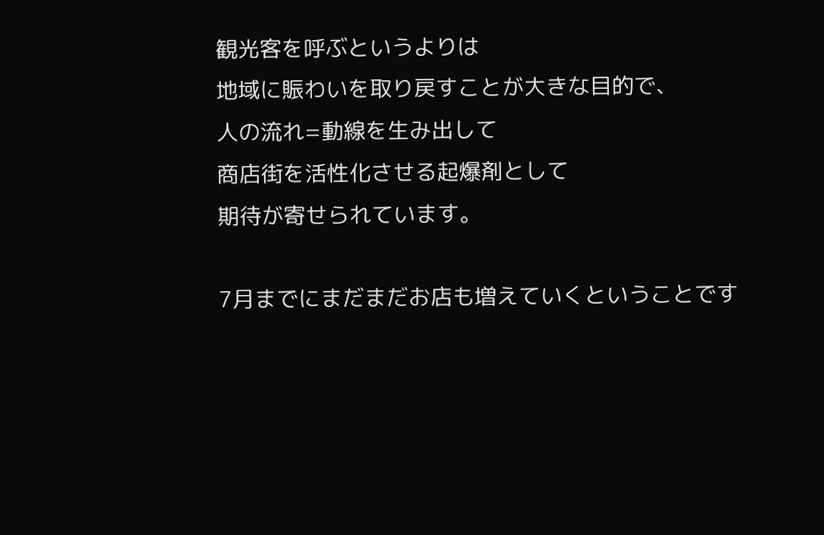観光客を呼ぶというよりは
地域に賑わいを取り戻すことが大きな目的で、
人の流れ=動線を生み出して
商店街を活性化させる起爆剤として
期待が寄せられています。

7月までにまだまだお店も増えていくということです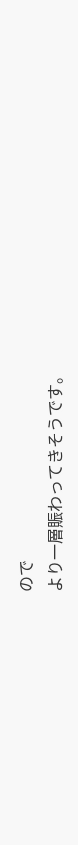ので
より一層賑わってきそうです。